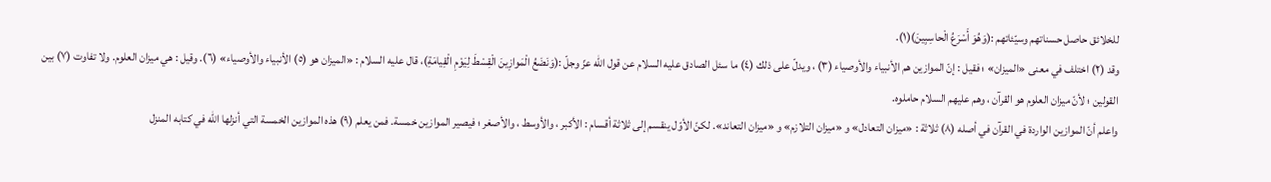للخلائق حاصل حسناتهم وسيّئاتهم :(وَهُوَ أَسْرَعُ الْحاسِبِينَ)(١).
وقد (٢) اختلف في معنى «الميزان» ؛ فقيل : إنّ الموازين هم الأنبياء والأوصياء (٣) ، ويدلّ على ذلك (٤) ما سئل الصادق عليه السلام عن قول اللّه عزّ وجلّ :(وَنَضَعُ الْمَوازِينَ الْقِسْطَ لِيَوْمِ الْقِيامَةِ)، قال عليه السلام : «الميزان هو (٥) الأنبياء والأوصياء» (٦). وقيل : هي ميزان العلوم. ولا تفاوت (٧) بين القولين ؛ لأنّ ميزان العلوم هو القرآن ، وهم عليهم السلام حاملوه.
واعلم أنّ الموازين الواردة في القرآن في أصله (٨) ثلاثة : «ميزان التعادل» و «ميزان التلازم» و «ميزان التعاند». لكنّ الأوّل ينقسم إلى ثلاثة أقسام : الأكبر ، والأوسط ، والأصغر ؛ فيصير الموازين خمسة. فمن يعلم (٩) هذه الموازين الخمسة التي أنزلها اللّه في كتابه المنزل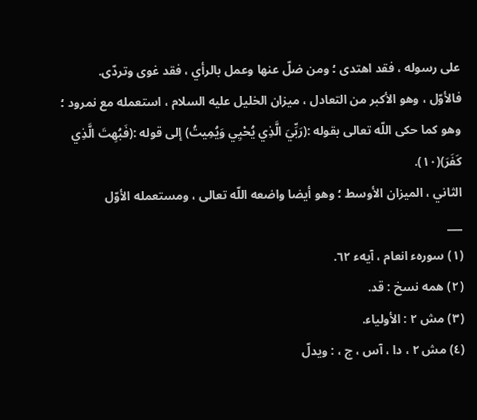على رسوله ، فقد اهتدى ؛ ومن ضلّ عنها وعمل بالرأي ، فقد غوى وتردّى.
فالأوّل ، وهو الأكبر من التعادل ، ميزان الخليل عليه السلام ، استعمله مع نمرود ؛ وهو كما حكى اللّه تعالى بقوله :(رَبِّيَ الَّذِي يُحْيِي وَيُمِيتُ) إلى قوله :(فَبُهِتَ الَّذِي كَفَرَ)(١٠).
الثاني ، الميزان الأوسط ؛ وهو أيضا واضعه اللّه تعالى ، ومستعمله الأوّل
___
(١) سورهء انعام ، آيهء ٦٢.
(٢) همه نسخ : قد.
(٣) مش ٢ : الأولياء.
(٤) مش ٢ ، دا ، آس ، ج ، : ويدلّ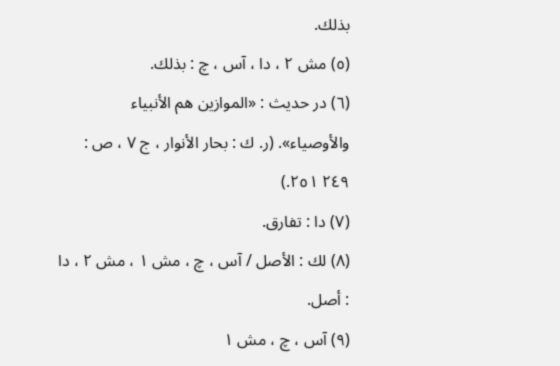بذلك.
(٥) مش ٢ ، دا ، آس ، چ : بذلك.
(٦) در حديث : «الموازين هم الأنبياء والأوصياء». (ر. ك : بحار الأنوار ، ج ٧ ، ص : ٢٤٩ ٢٥١.)
(٧) دا : تفارق.
(٨) لك : الأصل / آس ، چ ، مش ١ ، مش ٢ ، دا : أصل.
(٩) آس ، چ ، مش ١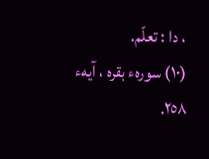، دا : تعلّم.
(١٠) سورهء بقره ، آيهء ٢٥٨.